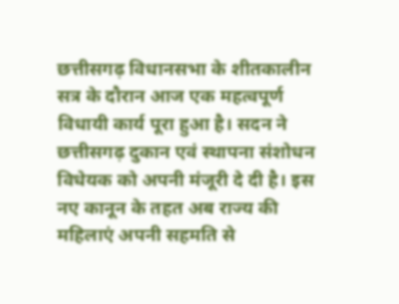छत्तीसगढ़ विधानसभा के शीतकालीन सत्र के दौरान आज एक महत्वपूर्ण विधायी कार्य पूरा हुआ है। सदन ने छत्तीसगढ़ दुकान एवं स्थापना संशोधन विधेयक को अपनी मंजूरी दे दी है। इस नए कानून के तहत अब राज्य की महिलाएं अपनी सहमति से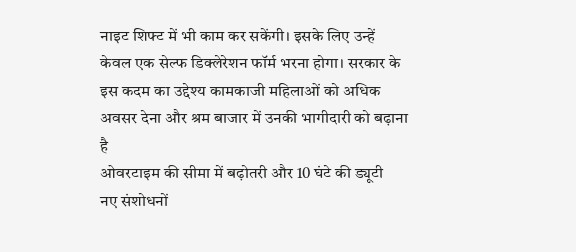नाइट शिफ्ट में भी काम कर सकेंगी। इसके लिए उन्हें केवल एक सेल्फ डिक्लेरेशन फॉर्म भरना होगा। सरकार के इस कदम का उद्देश्य कामकाजी महिलाओं को अधिक अवसर देना और श्रम बाजार में उनकी भागीदारी को बढ़ाना है
ओवरटाइम की सीमा में बढ़ोतरी और 10 घंटे की ड्यूटी
नए संशोधनों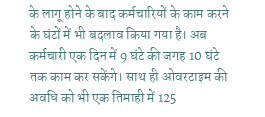के लागू होने के बाद कर्मचारियों के काम करने के घंटों में भी बदलाव किया गया है। अब कर्मचारी एक दिन में 9 घंटे की जगह 10 घंटे तक काम कर सकेंगे। साथ ही ओवरटाइम की अवधि को भी एक तिमाही में 125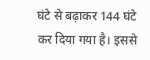घंटे से बढ़ाकर 144 घंटे कर दिया गया है। इससे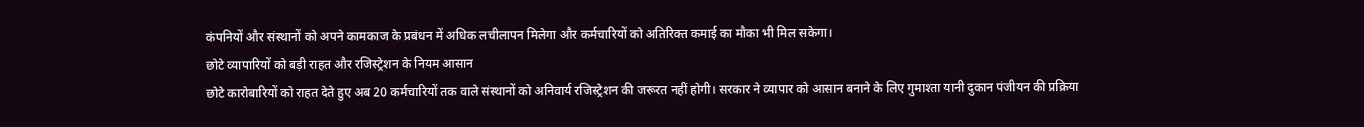कंपनियों और संस्थानों को अपने कामकाज के प्रबंधन में अधिक लचीलापन मिलेगा और कर्मचारियों को अतिरिक्त कमाई का मौका भी मिल सकेगा।
छोटे व्यापारियों को बड़ी राहत और रजिस्ट्रेशन के नियम आसान
छोटे कारोबारियों को राहत देते हुए अब 20 कर्मचारियों तक वाले संस्थानों को अनिवार्य रजिस्ट्रेशन की जरूरत नहीं होगी। सरकार ने व्यापार को आसान बनाने के लिए गुमाश्ता यानी दुकान पंजीयन की प्रक्रिया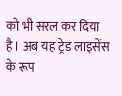को भी सरल कर दिया है। अब यह ट्रेड लाइसेंस के रूप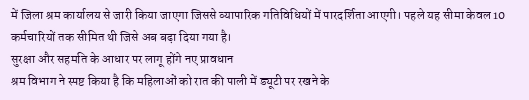में जिला श्रम कार्यालय से जारी किया जाएगा जिससे व्यापारिक गतिविधियों में पारदर्शिता आएगी। पहले यह सीमा केवल 10 कर्मचारियों तक सीमित थी जिसे अब बढ़ा दिया गया है।
सुरक्षा और सहमति के आधार पर लागू होंगे नए प्रावधान
श्रम विभाग ने स्पष्ट किया है कि महिलाओं को रात की पाली में ड्यूटी पर रखने के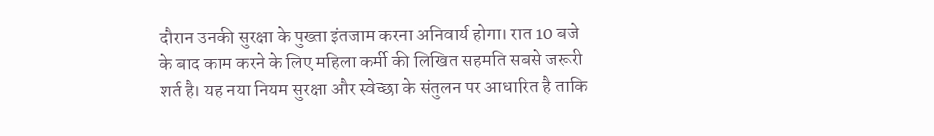दौरान उनकी सुरक्षा के पुख्ता इंतजाम करना अनिवार्य होगा। रात 10 बजे के बाद काम करने के लिए महिला कर्मी की लिखित सहमति सबसे जरूरी शर्त है। यह नया नियम सुरक्षा और स्वेच्छा के संतुलन पर आधारित है ताकि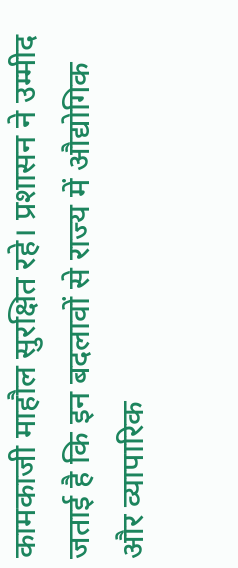कामकाजी माहौल सुरक्षित रहे। प्रशासन ने उम्मीद जताई है कि इन बदलावों से राज्य में औद्योगिक और व्यापारिक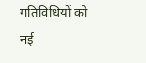गतिविधियों को नई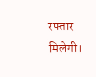रफ्तार मिलेगी।